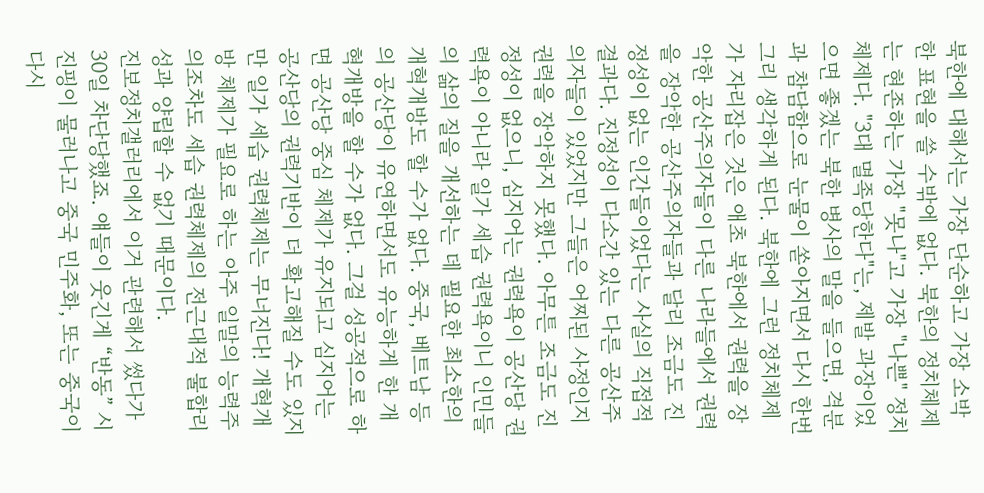북한에 대해서는 가장 단순하고 가장 소박한 표현을 쓸 수밖에 없다. 북한의 정치체제는 현존하는 가장 "못나"고 가장 "나쁜" 정치체제다. "3대 멸족당한다"는, 제발 과장이었으면 좋겠는 북한 병사의 말을 들으면, 격분과 참담함으로 눈물이 쏟아지면서 다시 한번 그리 생각하게 된다. 북한에 그런 정치체제가 자리잡은 것은 애초 북한에서 권력을 장악한 공산주의자들이 다른 나라들에서 권력을 장악한 공산주의자들과 달리 조금도 진정성이 없는 인간들이었다는 사실의 직접적 결과다. 진정성이 다소간 있는 다른 공산주의자들이 있었지만 그들은 어찌된 사정인지 권력을 장악하지 못했다. 아무튼 조금도 진정성이 없으니, 심지어는 권력욕이 공산당 권력욕이 아니라 일가 세습 권력욕이니 인민들의 삶의 질을 개선하는 데 필요한 최소한의 개혁개방도 할 수가 없다. 중국, 베트남 등의 공산당이 유연하면서도 유능하게 한 개혁개방을 할 수가 없다. 그걸 성공적으로 하면 공산당 중심 체제가 유지되고 심지어는 공산당의 권력기반이 더 확고해질 수도 있지만 일가 세습 권력체제는 무너진다! 개혁개방 체제가 필요로 하는 아주 일말의 능력주의조차도 세습 권력체제의 전근대적 불합리성과 양립할 수 없기 때문이다.
진보정치갤러리에서 이거 관련해서 썼다가 30일 차단당했죠. 얘들이 웃긴게 “반동” 시진핑이 물러나고 중국 민주화, 또는 중국이 다시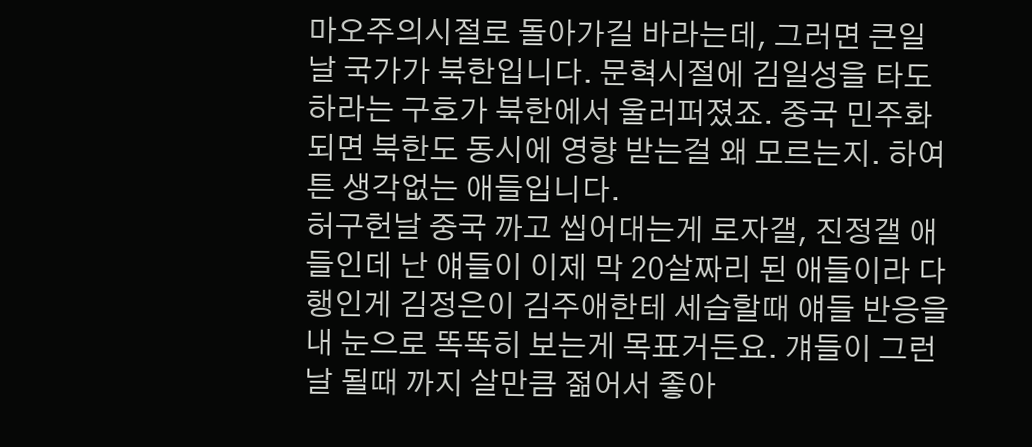마오주의시절로 돌아가길 바라는데, 그러면 큰일날 국가가 북한입니다. 문혁시절에 김일성을 타도하라는 구호가 북한에서 울러퍼졌죠. 중국 민주화 되면 북한도 동시에 영향 받는걸 왜 모르는지. 하여튼 생각없는 애들입니다.
허구헌날 중국 까고 씹어대는게 로자갤, 진정갤 애들인데 난 얘들이 이제 막 20살짜리 된 애들이라 다행인게 김정은이 김주애한테 세습할때 얘들 반응을 내 눈으로 똑똑히 보는게 목표거든요. 걔들이 그런 날 될때 까지 살만큼 젊어서 좋아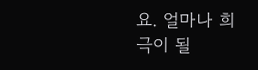요. 얼마나 희극이 될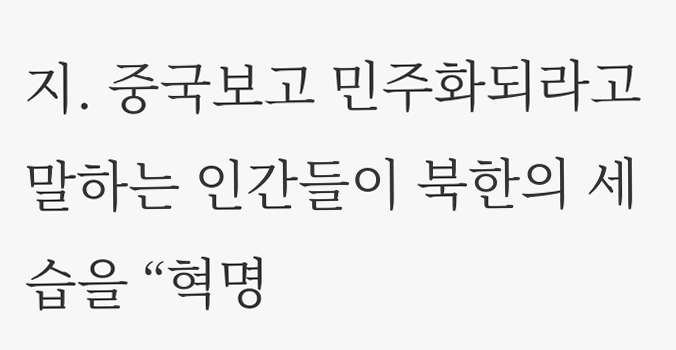지. 중국보고 민주화되라고 말하는 인간들이 북한의 세습을 “혁명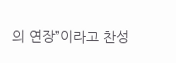의 연장”이라고 찬성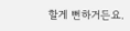할게 뻔하거든요.